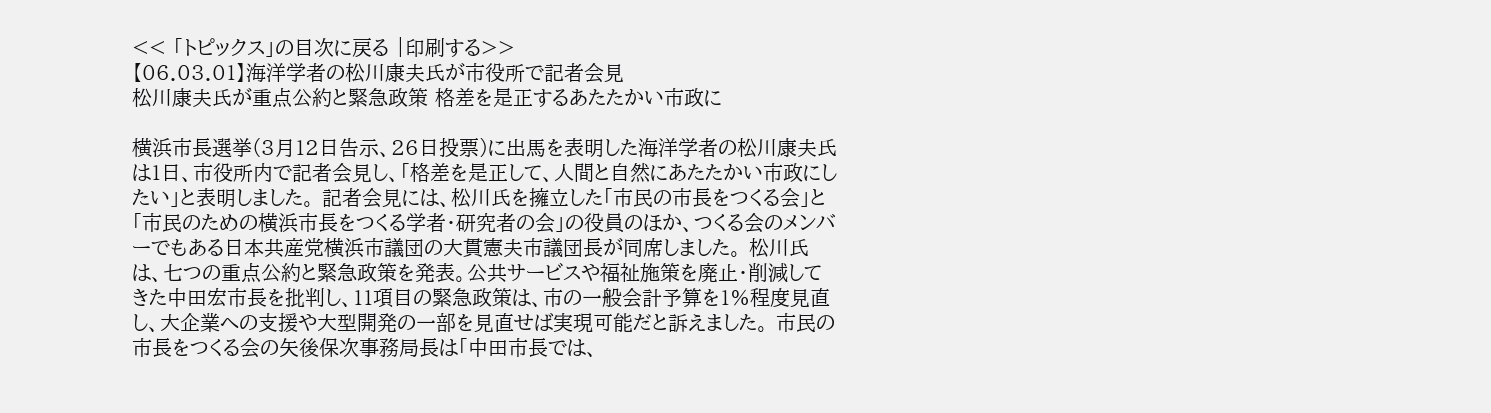<< 「トピックス」の目次に戻る |印刷する>>
【06.03.01】海洋学者の松川康夫氏が市役所で記者会見
松川康夫氏が重点公約と緊急政策 格差を是正するあたたかい市政に

横浜市長選挙(3月12日告示、26日投票)に出馬を表明した海洋学者の松川康夫氏は1日、市役所内で記者会見し、「格差を是正して、人間と自然にあたたかい市政にしたい」と表明しました。 記者会見には、松川氏を擁立した「市民の市長をつくる会」と「市民のための横浜市長をつくる学者・研究者の会」の役員のほか、つくる会のメンバーでもある日本共産党横浜市議団の大貫憲夫市議団長が同席しました。 松川氏は、七つの重点公約と緊急政策を発表。公共サービスや福祉施策を廃止・削減してきた中田宏市長を批判し、11項目の緊急政策は、市の一般会計予算を1%程度見直し、大企業への支援や大型開発の一部を見直せば実現可能だと訴えました。 市民の市長をつくる会の矢後保次事務局長は「中田市長では、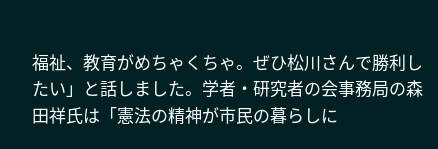福祉、教育がめちゃくちゃ。ぜひ松川さんで勝利したい」と話しました。学者・研究者の会事務局の森田祥氏は「憲法の精神が市民の暮らしに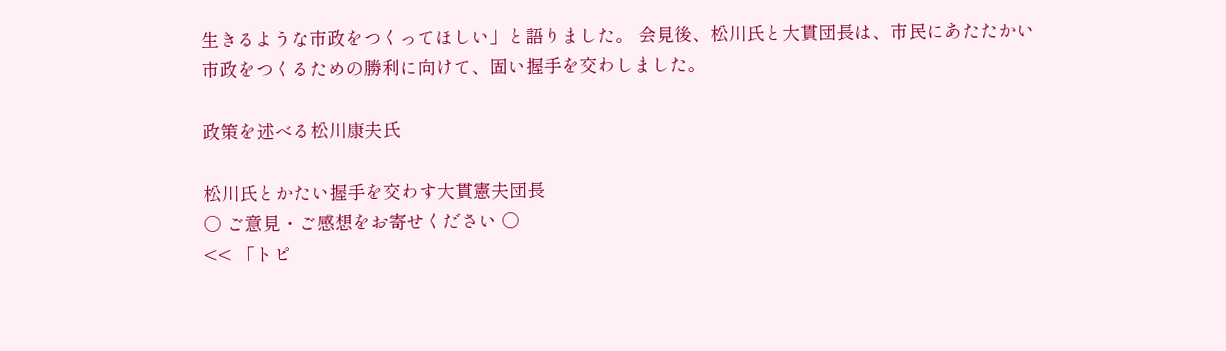生きるような市政をつくってほしい」と語りました。 会見後、松川氏と大貫団長は、市民にあたたかい市政をつくるための勝利に向けて、固い握手を交わしました。

政策を述べる松川康夫氏

松川氏とかたい握手を交わす大貫憲夫団長
○ ご意見・ご感想をお寄せください ○
<< 「トピ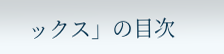ックス」の目次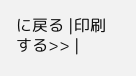に戻る |印刷する>> |